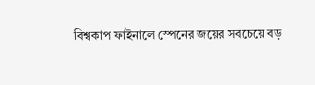বিশ্বকাপ ফাইনালে স্পেনের জয়ের সবচেয়ে বড়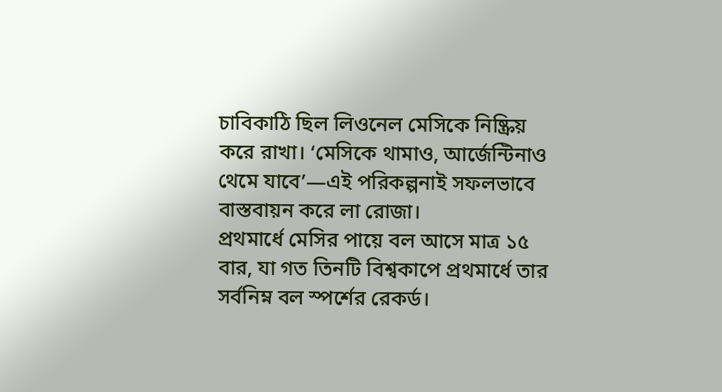চাবিকাঠি ছিল লিওনেল মেসিকে নিষ্ক্রিয় করে রাখা। ‘মেসিকে থামাও, আর্জেন্টিনাও থেমে যাবে’—এই পরিকল্পনাই সফলভাবে বাস্তবায়ন করে লা রোজা।
প্রথমার্ধে মেসির পায়ে বল আসে মাত্র ১৫ বার, যা গত তিনটি বিশ্বকাপে প্রথমার্ধে তার সর্বনিম্ন বল স্পর্শের রেকর্ড।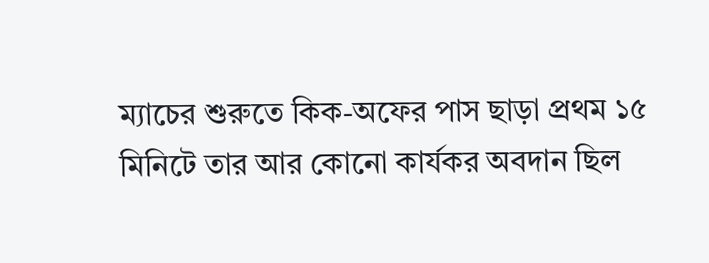ম্যাচের শুরুতে কিক-অফের পাস ছাড়া প্রথম ১৫ মিনিটে তার আর কোনো কার্যকর অবদান ছিল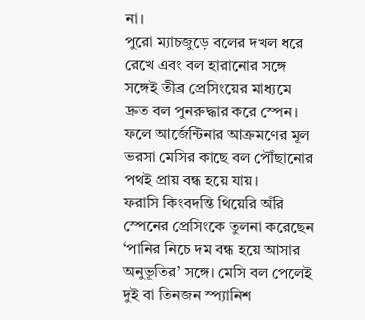না।
পুরো ম্যাচজুড়ে বলের দখল ধরে রেখে এবং বল হারানোর সঙ্গে সঙ্গেই তীব্র প্রেসিংয়ের মাধ্যমে দ্রুত বল পুনরুদ্ধার করে স্পেন। ফলে আর্জেন্টিনার আক্রমণের মূল ভরসা মেসির কাছে বল পৌঁছানোর পথই প্রায় বন্ধ হয়ে যায়।
ফরাসি কিংবদন্তি থিয়েরি অঁরি স্পেনের প্রেসিংকে তুলনা করেছেন ‘পানির নিচে দম বন্ধ হয়ে আসার অনুভূতির’ সঙ্গে। মেসি বল পেলেই দুই বা তিনজন স্প্যানিশ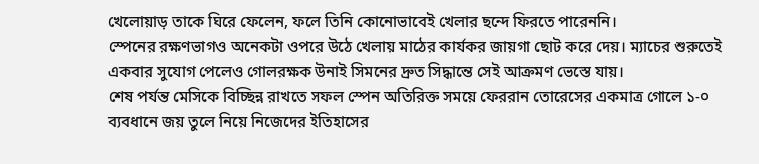খেলোয়াড় তাকে ঘিরে ফেলেন, ফলে তিনি কোনোভাবেই খেলার ছন্দে ফিরতে পারেননি।
স্পেনের রক্ষণভাগও অনেকটা ওপরে উঠে খেলায় মাঠের কার্যকর জায়গা ছোট করে দেয়। ম্যাচের শুরুতেই একবার সুযোগ পেলেও গোলরক্ষক উনাই সিমনের দ্রুত সিদ্ধান্তে সেই আক্রমণ ভেস্তে যায়।
শেষ পর্যন্ত মেসিকে বিচ্ছিন্ন রাখতে সফল স্পেন অতিরিক্ত সময়ে ফেররান তোরেসের একমাত্র গোলে ১-০ ব্যবধানে জয় তুলে নিয়ে নিজেদের ইতিহাসের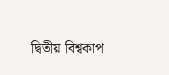দ্বিতীয় বিশ্বকাপ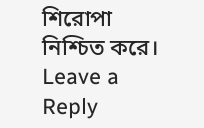শিরোপা নিশ্চিত করে।
Leave a Reply